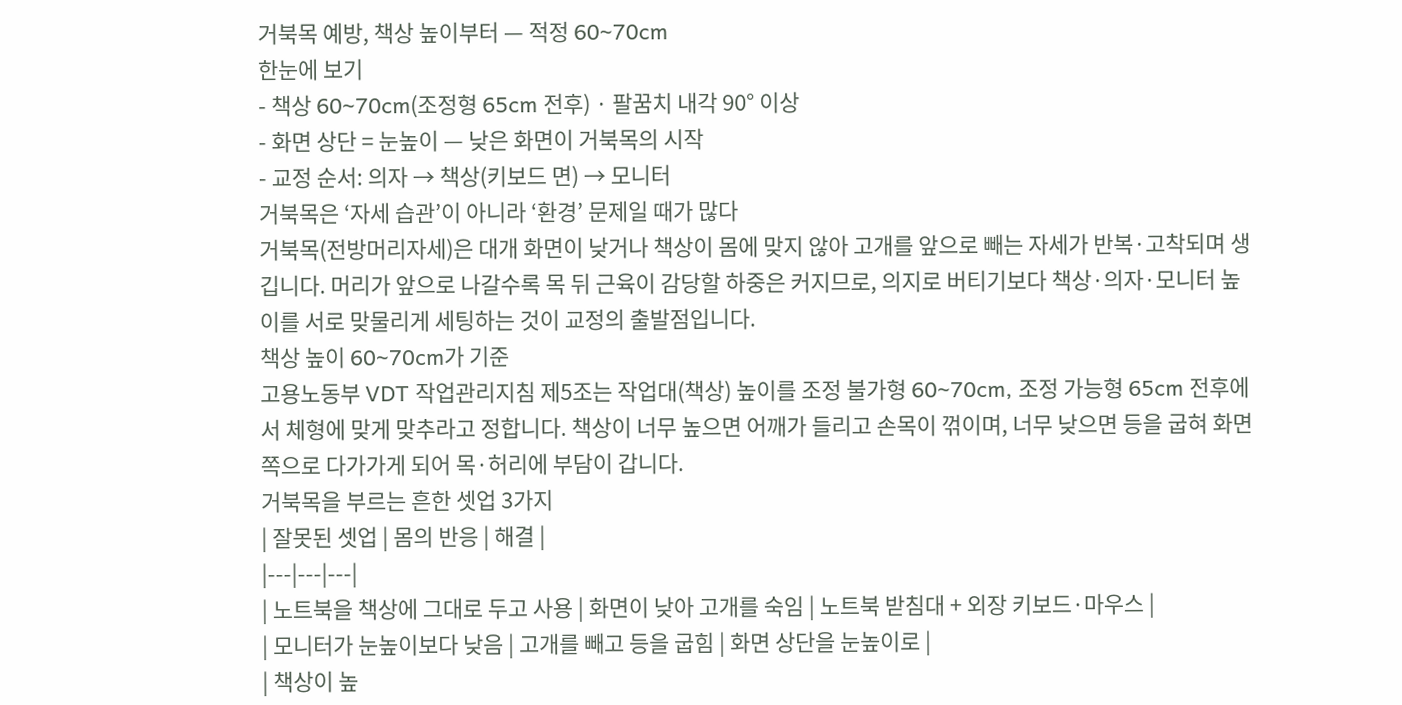거북목 예방, 책상 높이부터 — 적정 60~70cm
한눈에 보기
- 책상 60~70cm(조정형 65cm 전후) · 팔꿈치 내각 90° 이상
- 화면 상단 = 눈높이 — 낮은 화면이 거북목의 시작
- 교정 순서: 의자 → 책상(키보드 면) → 모니터
거북목은 ‘자세 습관’이 아니라 ‘환경’ 문제일 때가 많다
거북목(전방머리자세)은 대개 화면이 낮거나 책상이 몸에 맞지 않아 고개를 앞으로 빼는 자세가 반복·고착되며 생깁니다. 머리가 앞으로 나갈수록 목 뒤 근육이 감당할 하중은 커지므로, 의지로 버티기보다 책상·의자·모니터 높이를 서로 맞물리게 세팅하는 것이 교정의 출발점입니다.
책상 높이 60~70cm가 기준
고용노동부 VDT 작업관리지침 제5조는 작업대(책상) 높이를 조정 불가형 60~70cm, 조정 가능형 65cm 전후에서 체형에 맞게 맞추라고 정합니다. 책상이 너무 높으면 어깨가 들리고 손목이 꺾이며, 너무 낮으면 등을 굽혀 화면 쪽으로 다가가게 되어 목·허리에 부담이 갑니다.
거북목을 부르는 흔한 셋업 3가지
| 잘못된 셋업 | 몸의 반응 | 해결 |
|---|---|---|
| 노트북을 책상에 그대로 두고 사용 | 화면이 낮아 고개를 숙임 | 노트북 받침대 + 외장 키보드·마우스 |
| 모니터가 눈높이보다 낮음 | 고개를 빼고 등을 굽힘 | 화면 상단을 눈높이로 |
| 책상이 높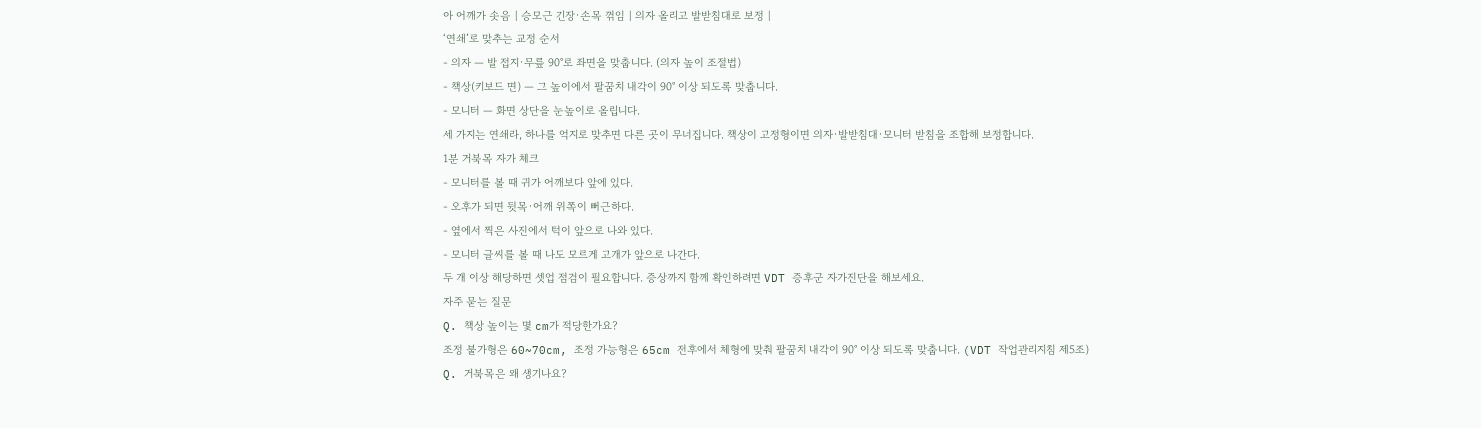아 어깨가 솟음 | 승모근 긴장·손목 꺾임 | 의자 올리고 발받침대로 보정 |
‘연쇄’로 맞추는 교정 순서
- 의자 — 발 접지·무릎 90°로 좌면을 맞춥니다. (의자 높이 조절법)
- 책상(키보드 면) — 그 높이에서 팔꿈치 내각이 90° 이상 되도록 맞춥니다.
- 모니터 — 화면 상단을 눈높이로 올립니다.
세 가지는 연쇄라, 하나를 억지로 맞추면 다른 곳이 무너집니다. 책상이 고정형이면 의자·발받침대·모니터 받침을 조합해 보정합니다.
1분 거북목 자가 체크
- 모니터를 볼 때 귀가 어깨보다 앞에 있다.
- 오후가 되면 뒷목·어깨 위쪽이 뻐근하다.
- 옆에서 찍은 사진에서 턱이 앞으로 나와 있다.
- 모니터 글씨를 볼 때 나도 모르게 고개가 앞으로 나간다.
두 개 이상 해당하면 셋업 점검이 필요합니다. 증상까지 함께 확인하려면 VDT 증후군 자가진단을 해보세요.
자주 묻는 질문
Q. 책상 높이는 몇 cm가 적당한가요?
조정 불가형은 60~70cm, 조정 가능형은 65cm 전후에서 체형에 맞춰 팔꿈치 내각이 90° 이상 되도록 맞춥니다. (VDT 작업관리지침 제5조)
Q. 거북목은 왜 생기나요?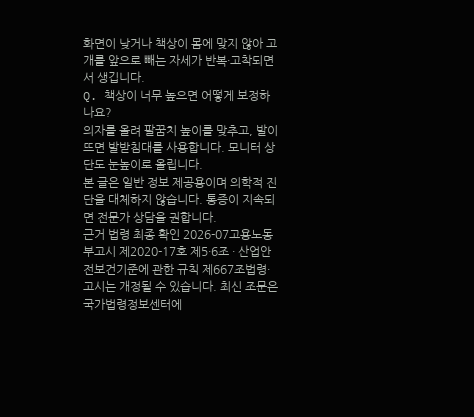화면이 낮거나 책상이 몸에 맞지 않아 고개를 앞으로 빼는 자세가 반복·고착되면서 생깁니다.
Q. 책상이 너무 높으면 어떻게 보정하나요?
의자를 올려 팔꿈치 높이를 맞추고, 발이 뜨면 발받침대를 사용합니다. 모니터 상단도 눈높이로 올립니다.
본 글은 일반 정보 제공용이며 의학적 진단을 대체하지 않습니다. 통증이 지속되면 전문가 상담을 권합니다.
근거 법령 최종 확인 2026-07고용노동부고시 제2020-17호 제5·6조 · 산업안전보건기준에 관한 규칙 제667조법령·고시는 개정될 수 있습니다. 최신 조문은 국가법령정보센터에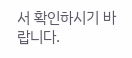서 확인하시기 바랍니다.